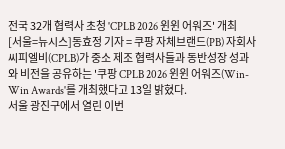전국 32개 협력사 초청 'CPLB 2026 윈윈 어워즈' 개최
[서울=뉴시스]동효정 기자 = 쿠팡 자체브랜드(PB) 자회사 씨피엘비(CPLB)가 중소 제조 협력사들과 동반성장 성과와 비전을 공유하는 '쿠팡 CPLB 2026 윈윈 어워즈(Win-Win Awards'를 개최했다고 13일 밝혔다.
서울 광진구에서 열린 이번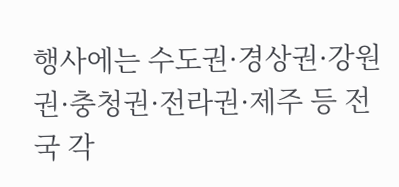행사에는 수도권·경상권·강원권·충청권·전라권·제주 등 전국 각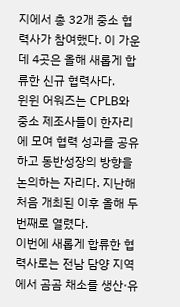지에서 총 32개 중소 협력사가 참여했다. 이 가운데 4곳은 올해 새롭게 합류한 신규 협력사다.
윈윈 어워즈는 CPLB와 중소 제조사들이 한자리에 모여 협력 성과를 공유하고 동반성장의 방향을 논의하는 자리다. 지난해 처음 개최된 이후 올해 두 번째로 열렸다.
이번에 새롭게 합류한 협력사로는 전남 담양 지역에서 곰곰 채소를 생산·유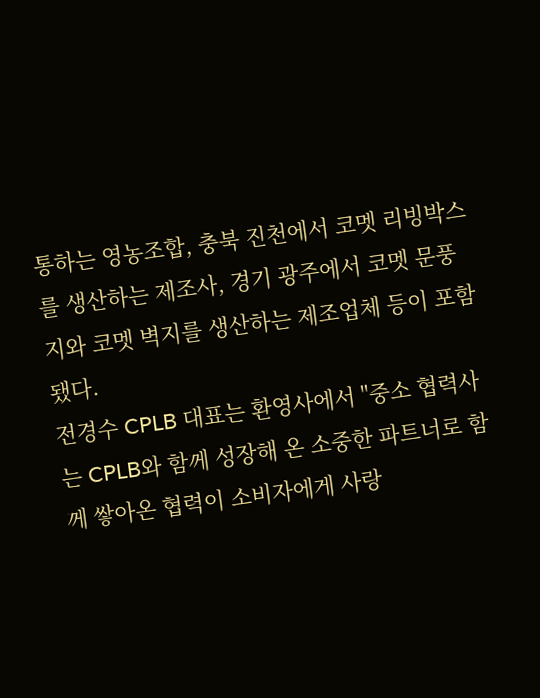통하는 영농조합, 충북 진천에서 코멧 리빙박스를 생산하는 제조사, 경기 광주에서 코멧 문풍지와 코멧 벽지를 생산하는 제조업체 등이 포함됐다.
전경수 CPLB 대표는 환영사에서 "중소 협력사는 CPLB와 함께 성장해 온 소중한 파트너로 함께 쌓아온 협력이 소비자에게 사랑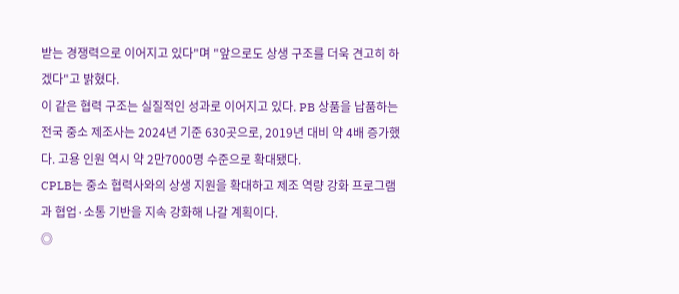받는 경쟁력으로 이어지고 있다"며 "앞으로도 상생 구조를 더욱 견고히 하겠다"고 밝혔다.
이 같은 협력 구조는 실질적인 성과로 이어지고 있다. PB 상품을 납품하는 전국 중소 제조사는 2024년 기준 630곳으로, 2019년 대비 약 4배 증가했다. 고용 인원 역시 약 2만7000명 수준으로 확대됐다.
CPLB는 중소 협력사와의 상생 지원을 확대하고 제조 역량 강화 프로그램과 협업·소통 기반을 지속 강화해 나갈 계획이다.
◎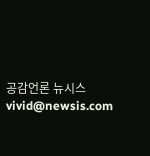공감언론 뉴시스 vivid@newsis.com